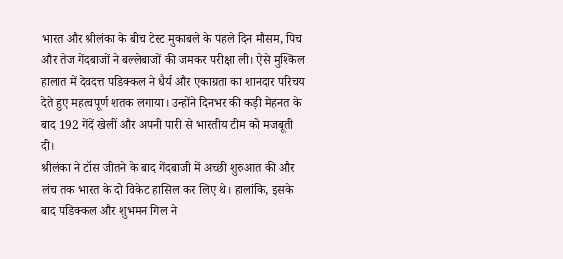भारत और श्रीलंका के बीच टेस्ट मुकाबले के पहले दिन मौसम, पिच और तेज गेंदबाजों ने बल्लेबाजों की जमकर परीक्षा ली। ऐसे मुश्किल हालात में देवदत्त पडिक्कल ने धैर्य और एकाग्रता का शानदार परिचय देते हुए महत्वपूर्ण शतक लगाया। उन्होंने दिनभर की कड़ी मेहनत के बाद 192 गेंदें खेलीं और अपनी पारी से भारतीय टीम को मजबूती दी।
श्रीलंका ने टॉस जीतने के बाद गेंदबाजी में अच्छी शुरुआत की और लंच तक भारत के दो विकेट हासिल कर लिए थे। हालांकि, इसके बाद पडिक्कल और शुभमन गिल ने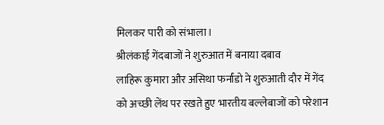मिलकर पारी को संभाला।
श्रीलंकाई गेंदबाजों ने शुरुआत में बनाया दबाव
लाहिरू कुमारा और असिथा फर्नांडो ने शुरुआती दौर में गेंद को अच्छी लेंथ पर रखते हुए भारतीय बल्लेबाजों को परेशान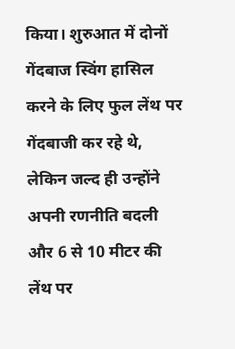किया। शुरुआत में दोनों गेंदबाज स्विंग हासिल करने के लिए फुल लेंथ पर गेंदबाजी कर रहे थे, लेकिन जल्द ही उन्होंने अपनी रणनीति बदली और 6 से 10 मीटर की लेंथ पर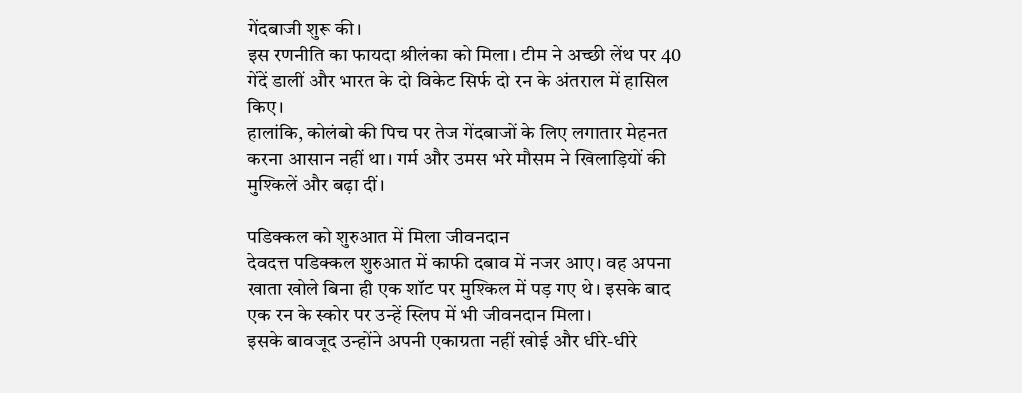गेंदबाजी शुरू की।
इस रणनीति का फायदा श्रीलंका को मिला। टीम ने अच्छी लेंथ पर 40 गेंदें डालीं और भारत के दो विकेट सिर्फ दो रन के अंतराल में हासिल किए।
हालांकि, कोलंबो की पिच पर तेज गेंदबाजों के लिए लगातार मेहनत करना आसान नहीं था। गर्म और उमस भरे मौसम ने खिलाड़ियों की मुश्किलें और बढ़ा दीं।

पडिक्कल को शुरुआत में मिला जीवनदान
देवदत्त पडिक्कल शुरुआत में काफी दबाव में नजर आए। वह अपना खाता खोले बिना ही एक शॉट पर मुश्किल में पड़ गए थे। इसके बाद एक रन के स्कोर पर उन्हें स्लिप में भी जीवनदान मिला।
इसके बावजूद उन्होंने अपनी एकाग्रता नहीं खोई और धीरे-धीरे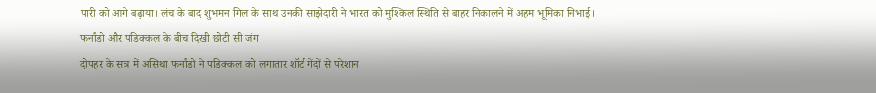पारी को आगे बढ़ाया। लंच के बाद शुभमन गिल के साथ उनकी साझेदारी ने भारत को मुश्किल स्थिति से बाहर निकालने में अहम भूमिका निभाई।
फर्नांडो और पडिक्कल के बीच दिखी छोटी सी जंग
दोपहर के सत्र में असिथा फर्नांडो ने पडिक्कल को लगातार शॉर्ट गेंदों से परेशान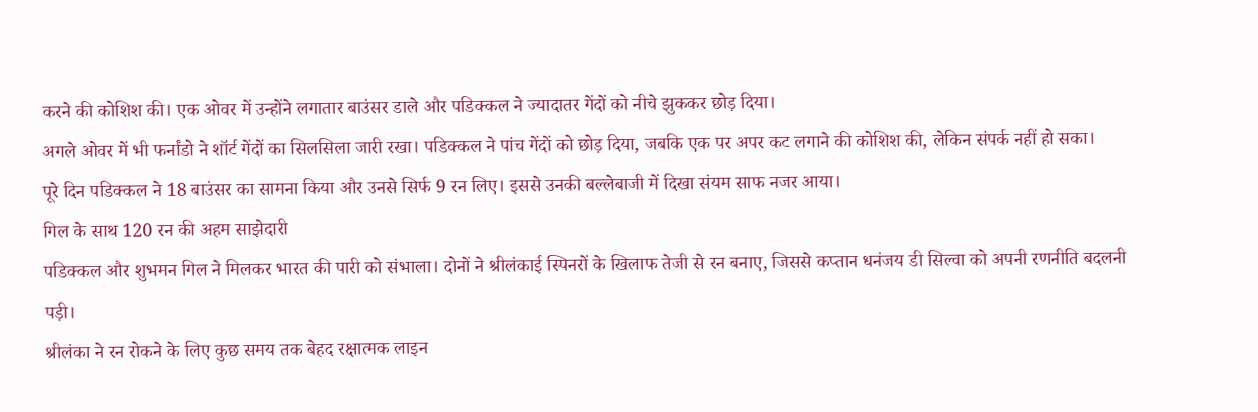करने की कोशिश की। एक ओवर में उन्होंने लगातार बाउंसर डाले और पडिक्कल ने ज्यादातर गेंदों को नीचे झुककर छोड़ दिया।
अगले ओवर में भी फर्नांडो ने शॉर्ट गेंदों का सिलसिला जारी रखा। पडिक्कल ने पांच गेंदों को छोड़ दिया, जबकि एक पर अपर कट लगाने की कोशिश की, लेकिन संपर्क नहीं हो सका।
पूरे दिन पडिक्कल ने 18 बाउंसर का सामना किया और उनसे सिर्फ 9 रन लिए। इससे उनकी बल्लेबाजी में दिखा संयम साफ नजर आया।
गिल के साथ 120 रन की अहम साझेदारी
पडिक्कल और शुभमन गिल ने मिलकर भारत की पारी को संभाला। दोनों ने श्रीलंकाई स्पिनरों के खिलाफ तेजी से रन बनाए, जिससे कप्तान धनंजय डी सिल्वा को अपनी रणनीति बदलनी पड़ी।
श्रीलंका ने रन रोकने के लिए कुछ समय तक बेहद रक्षात्मक लाइन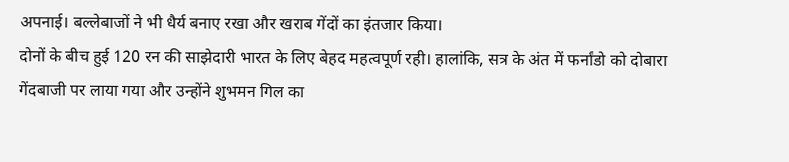अपनाई। बल्लेबाजों ने भी धैर्य बनाए रखा और खराब गेंदों का इंतजार किया।
दोनों के बीच हुई 120 रन की साझेदारी भारत के लिए बेहद महत्वपूर्ण रही। हालांकि, सत्र के अंत में फर्नांडो को दोबारा गेंदबाजी पर लाया गया और उन्होंने शुभमन गिल का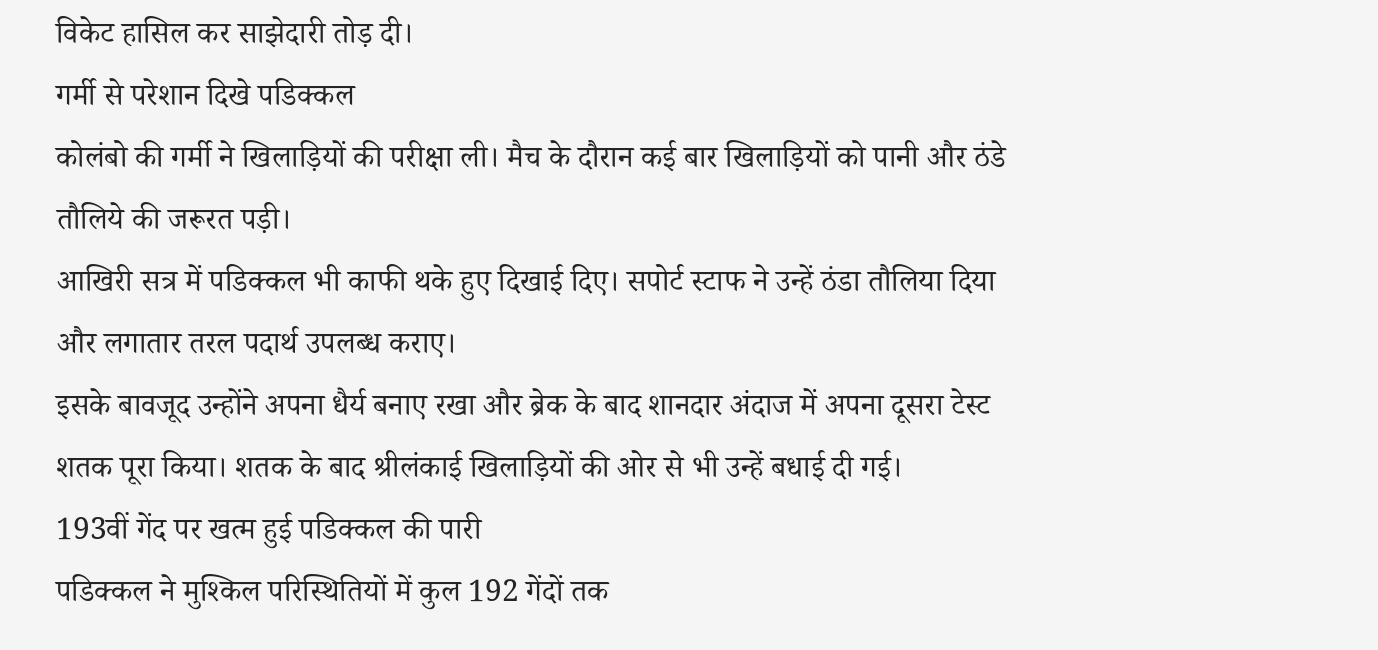विकेट हासिल कर साझेदारी तोड़ दी।
गर्मी से परेशान दिखे पडिक्कल
कोलंबो की गर्मी ने खिलाड़ियों की परीक्षा ली। मैच के दौरान कई बार खिलाड़ियों को पानी और ठंडे तौलिये की जरूरत पड़ी।
आखिरी सत्र में पडिक्कल भी काफी थके हुए दिखाई दिए। सपोर्ट स्टाफ ने उन्हें ठंडा तौलिया दिया और लगातार तरल पदार्थ उपलब्ध कराए।
इसके बावजूद उन्होंने अपना धैर्य बनाए रखा और ब्रेक के बाद शानदार अंदाज में अपना दूसरा टेस्ट शतक पूरा किया। शतक के बाद श्रीलंकाई खिलाड़ियों की ओर से भी उन्हें बधाई दी गई।
193वीं गेंद पर खत्म हुई पडिक्कल की पारी
पडिक्कल ने मुश्किल परिस्थितियों में कुल 192 गेंदों तक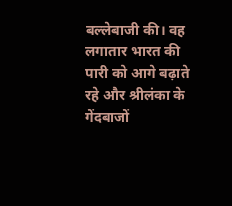बल्लेबाजी की। वह लगातार भारत की पारी को आगे बढ़ाते रहे और श्रीलंका के गेंदबाजों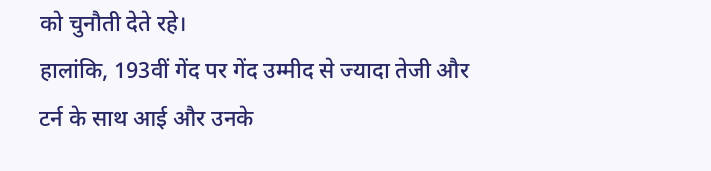को चुनौती देते रहे।
हालांकि, 193वीं गेंद पर गेंद उम्मीद से ज्यादा तेजी और टर्न के साथ आई और उनके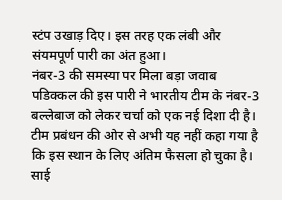स्टंप उखाड़ दिए। इस तरह एक लंबी और संयमपूर्ण पारी का अंत हुआ।
नंबर-3 की समस्या पर मिला बड़ा जवाब
पडिक्कल की इस पारी ने भारतीय टीम के नंबर-3 बल्लेबाज को लेकर चर्चा को एक नई दिशा दी है। टीम प्रबंधन की ओर से अभी यह नहीं कहा गया है कि इस स्थान के लिए अंतिम फैसला हो चुका है। साई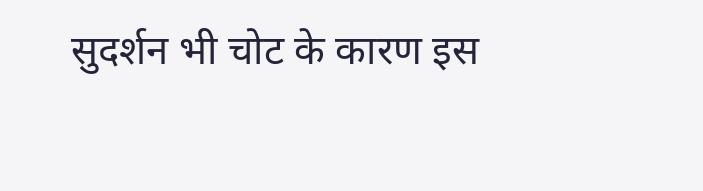सुदर्शन भी चोट के कारण इस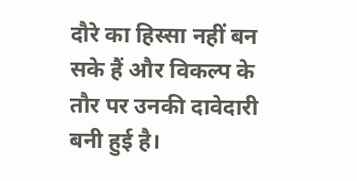दौरे का हिस्सा नहीं बन सके हैं और विकल्प के तौर पर उनकी दावेदारी बनी हुई है।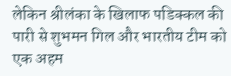लेकिन श्रीलंका के खिलाफ पडिक्कल की पारी से शुभमन गिल और भारतीय टीम को एक अहम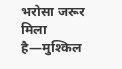भरोसा जरूर मिला है—मुश्किल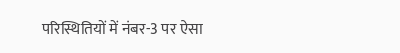परिस्थितियों में नंबर-3 पर ऐसा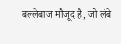बल्लेबाज मौजूद है, जो लंबे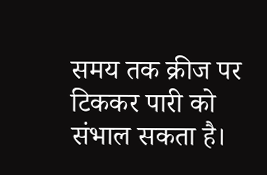समय तक क्रीज पर टिककर पारी को संभाल सकता है।